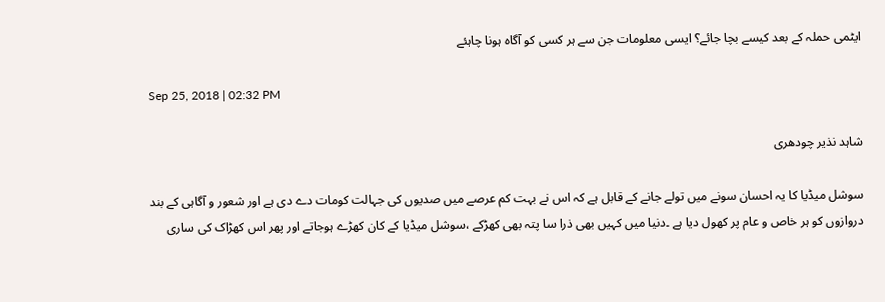ایٹمی حملہ کے بعد کیسے بچا جائے؟ ایسی معلومات جن سے ہر کسی کو آگاہ ہونا چاہئے

Sep 25, 2018 | 02:32 PM

شاہد نذیر چودھری

سوشل میڈیا کا یہ احسان سونے میں تولے جانے کے قابل ہے کہ اس نے بہت کم عرصے میں صدیوں کی جہالت کومات دے دی ہے اور شعور و آگاہی کے بند دروازوں کو ہر خاص و عام پر کھول دیا ہے ۔دنیا میں کہیں بھی ذرا سا پتہ بھی کھڑکے ،سوشل میڈیا کے کان کھڑے ہوجاتے اور پھر اس کھڑاک کی ساری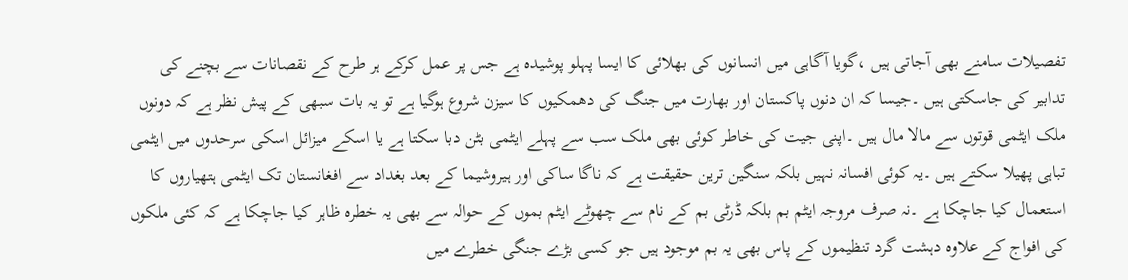تفصیلات سامنے بھی آجاتی ہیں ،گویا آگاہی میں انسانوں کی بھلائی کا ایسا پہلو پوشیدہ ہے جس پر عمل کرکے ہر طرح کے نقصانات سے بچنے کی تدابیر کی جاسکتی ہیں ۔جیسا کہ ان دنوں پاکستان اور بھارت میں جنگ کی دھمکیوں کا سیزن شروع ہوگیا ہے تو یہ بات سبھی کے پیش نظر ہے کہ دونوں ملک ایٹمی قوتوں سے مالا مال ہیں ۔اپنی جیت کی خاطر کوئی بھی ملک سب سے پہلے ایٹمی بٹن دبا سکتا ہے یا اسکے میزائل اسکی سرحدوں میں ایٹمی تباہی پھیلا سکتے ہیں ۔یہ کوئی افسانہ نہیں بلکہ سنگین ترین حقیقت ہے کہ ناگا ساکی اور ہیروشیما کے بعد بغداد سے افغانستان تک ایٹمی ہتھیاروں کا استعمال کیا جاچکا ہے ۔نہ صرف مروجہ ایٹم بم بلکہ ڈرٹی بم کے نام سے چھوٹے ایٹم بموں کے حوالہ سے بھی یہ خطرہ ظاہر کیا جاچکا ہے کہ کئی ملکوں کی افواج کے علاوہ دہشت گرد تنظیموں کے پاس بھی یہ بم موجود ہیں جو کسی بڑے جنگی خطرے میں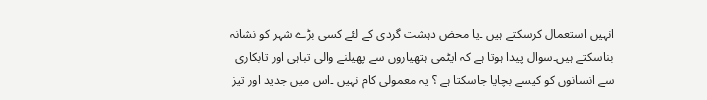انہیں استعمال کرسکتے ہیں ۔یا محض دہشت گردی کے لئے کسی بڑے شہر کو نشانہ بناسکتے ہیں۔سوال پیدا ہوتا ہے کہ ایٹمی ہتھیاروں سے پھیلنے والی تباہی اور تابکاری سے انسانوں کو کیسے بچایا جاسکتا ہے ؟ یہ معمولی کام نہیں ۔اس میں جدید اور تیز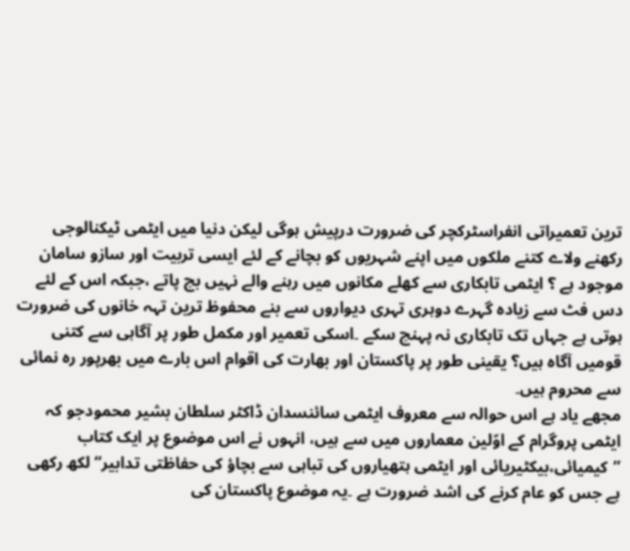ترین تعمیراتی انفراسٹرکچر کی ضرورت درپیش ہوگی لیکن دنیا میں ایٹمی ٹیکنالوجی رکھنے ولاے کتنے ملکوں میں اپنے شہریوں کو بچانے کے لئے ایسی تربیت اور سازو سامان موجود ہے ؟ ایٹمی تابکاری سے کھلے مکانوں میں رہنے والے نہیں بچ پاتے ،جبکہ اس کے لئے دس فٹ سے زیادہ گہرے دوہری تہری دیواروں سے بنے محفوظ ترین تہہ خانوں کی ضرورت ہوتی ہے جہاں تک تابکاری نہ پہنچ سکے ۔اسکی تعمیر اور مکمل طور پر آگاہی سے کتنی قومیں آگاہ ہیں؟ یقینی طور پر پاکستان اور بھارت کی اقوام اس بارے میں بھرپور رہ نمائی سے محروم ہیں۔
مجھے یاد ہے اس حوالہ سے معروف ایٹمی سائنسدان ڈاکٹر سلطان بشیر محمودجو کہ ایٹمی پروگرام کے اوّلین معماروں میں سے ہیں، انہوں نے اس موضوع پر ایک کتاب ”کیمیائی،بیکٹیریائی اور ایٹمی ہتھیاروں کی تباہی سے بچاؤ کی حفاظتی تدابیر“ لکھ رکھی ہے جس کو عام کرنے کی اشد ضرورت ہے ۔یہ موضوع پاکستان کی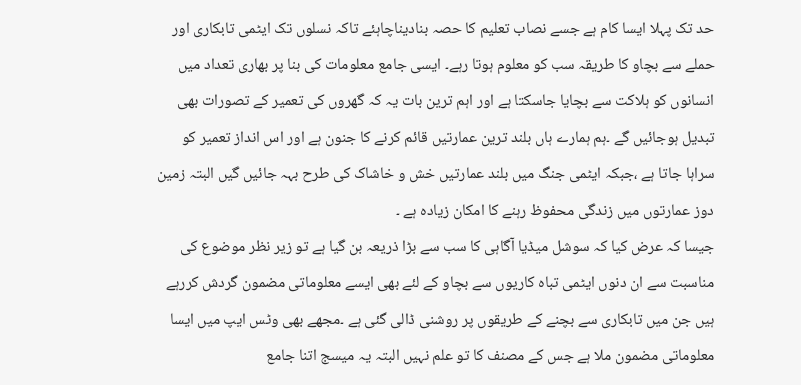حد تک پہلا ایسا کام ہے جسے نصاب تعلیم کا حصہ بنادیناچاہئے تاکہ نسلوں تک ایٹمی تابکاری اور حملے سے بچاو کا طریقہ سب کو معلوم ہوتا رہے۔ ایسی جامع معلومات کی بنا پر بھاری تعداد میں انسانوں کو ہلاکت سے بچایا جاسکتا ہے اور اہم ترین بات یہ کہ گھروں کی تعمیر کے تصورات بھی تبدیل ہوجائیں گے ۔ہم ہمارے ہاں بلند ترین عمارتیں قائم کرنے کا جنون ہے اور اس انداز تعمیر کو سراہا جاتا ہے ،جبکہ ایٹمی جنگ میں بلند عمارتیں خش و خاشاک کی طرح بہہ جائیں گیں البتہ زمین دوز عمارتوں میں زندگی محفوظ رہنے کا امکان زیادہ ہے ۔
جیسا کہ عرض کیا کہ سوشل میڈیا آگاہی کا سب سے بڑا ذریعہ بن گیا ہے تو زیر نظر موضوع کی مناسبت سے ان دنوں ایٹمی تباہ کاریوں سے بچاو کے لئے بھی ایسے معلوماتی مضمون گردش کررہے ہیں جن میں تابکاری سے بچنے کے طریقوں پر روشنی ڈالی گئی ہے ۔مجھے بھی وٹس ایپ میں ایسا معلوماتی مضمون ملا ہے جس کے مصنف کا تو علم نہیں البتہ یہ میسج اتنا جامع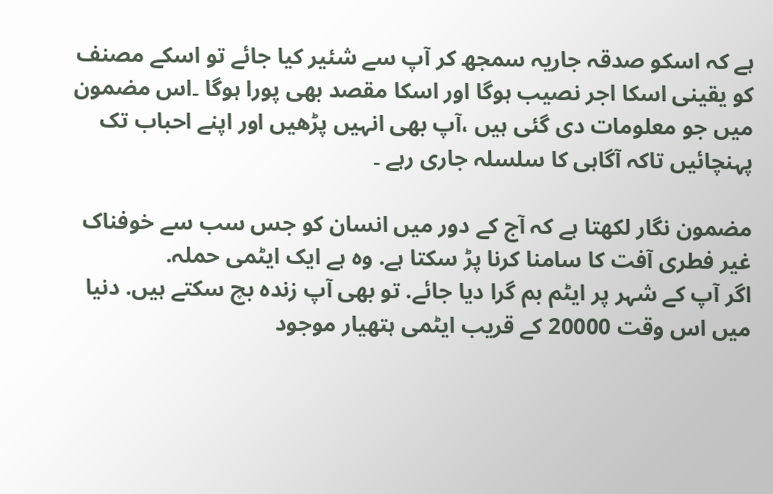ہے کہ اسکو صدقہ جاریہ سمجھ کر آپ سے شئیر کیا جائے تو اسکے مصنف کو یقینی اسکا اجر نصیب ہوگا اور اسکا مقصد بھی پورا ہوگا ۔اس مضمون میں جو معلومات دی گئی ہیں ،آپ بھی انہیں پڑھیں اور اپنے احباب تک پہنچائیں تاکہ آگاہی کا سلسلہ جاری رہے ۔

مضمون نگار لکھتا ہے کہ آج کے دور میں انسان کو جس سب سے خوفناک غیر فطری آفت کا سامنا کرنا پڑ سکتا ہے. وه ہے ایک ایٹمی حملہ.
اگر آپ کے شہر پر ایٹم بم گرا دیا جائے. تو بھی آپ زنده بچ سکتے ہیں. دنیا میں اس وقت 20000 کے قریب ایٹمی ہتھیار موجود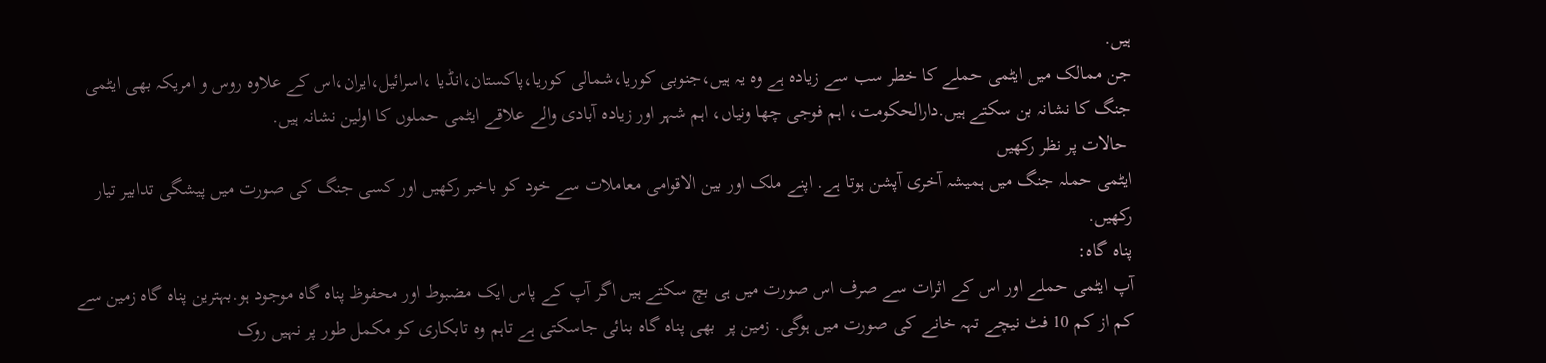ہیں.
جن ممالک میں ایٹمی حملے کا خطر سب سے زیاده ہے وه یہ ہیں،جنوبی کوریا،شمالی کوریا،پاکستان،انڈیا ،اسرائیل،ایران،اس کے علاوه روس و امریکہ بهی ایٹمی جنگ کا نشانہ بن سکتے ہیں.دارالحکومت، اہم فوجی چھا ونیاں، اہم شہر اور زیاده آبادی والے علاقے ایٹمی حملوں کا اولین نشانہ ہیں.
 حالات پر نظر رکھیں
ایٹمی حملہ جنگ میں ہمیشہ آخری آپشن ہوتا ہے. اپنے ملک اور بین الاقوامی معاملات سے خود کو باخبر رکھیں اور کسی جنگ کی صورت میں پیشگی تدابیر تیار رکھیں.
پناه گاه:
آپ ایٹمی حملے اور اس کے اثرات سے صرف اس صورت میں ہی بچ سکتے ہیں اگر آپ کے پاس ایک مضبوط اور محفوظ پناه گاه موجود ہو.بہترین پناه گاه زمین سے کم از کم 10 فٹ نیچے تہہ خانے کی صورت میں ہوگی. زمین پر  بھی پناه گاه بنائی جاسکتی ہے تاہم وه تابکاری کو مکمل طور پر نہیں روک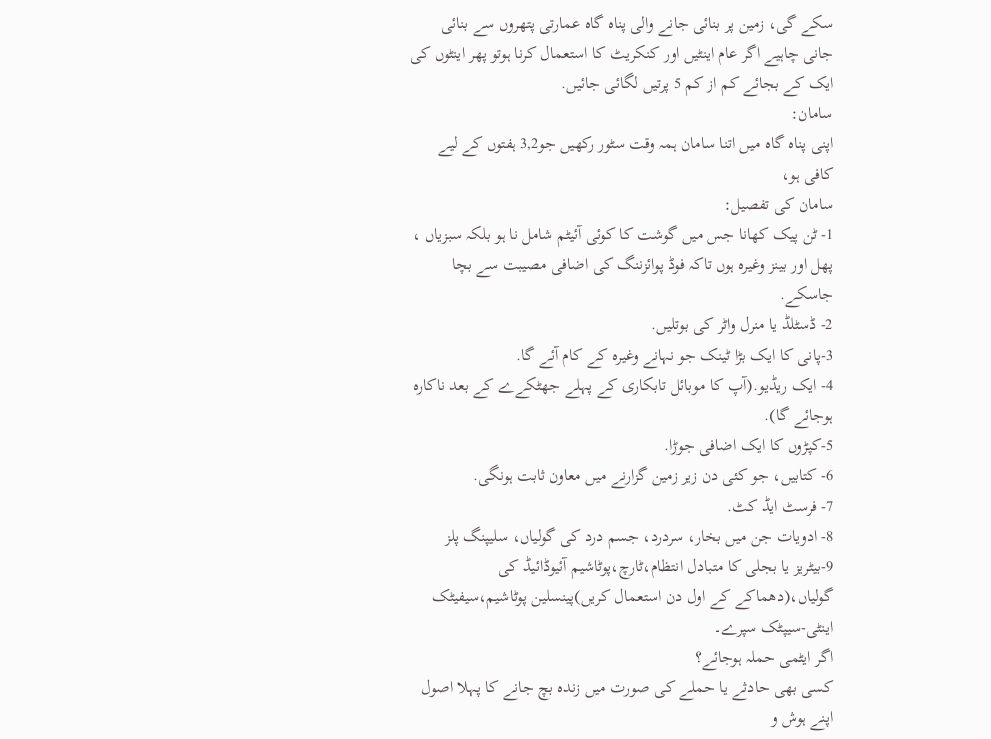سکے گی، زمین پر بنائی جانے والی پناه گاه عمارتی پتھروں سے بنائی جانی چاہیے اگر عام اینٹیں اور کنکریٹ کا استعمال کرنا ہوتو پهر اینٹوں کی ایک کے بجائے کم از کم 5 پرتیں لگائی جائیں.
سامان:
اپنی پناه گاه میں اتنا سامان ہمہ وقت سٹور رکهیں جو3,2 ہفتوں کے لیے کافی ہو،
سامان کی تفصیل:
1- ٹن پیک کھانا جس میں گوشت کا کوئی آئیٹم شامل نا ہو بلکہ سبزیاں ، پھل اور بینز وغیره ہوں تاکہ فوڈ پوائزننگ کی اضافی مصیبت سے بچا جاسکے.
2- ڈسٹلڈ یا منرل واٹر کی بوتلیں.
3-پانی کا ایک بڑا ٹینک جو نہانے وغیره کے کام آئے گا.
4- ایک ریڈیو.(آپ کا موبائل تابکاری کے پہلے جھٹکےے کے بعد ناکاره ہوجائے گا).
5-کپڑوں کا ایک اضافی جوڑا.
6- کتابیں، جو کئی دن زیر زمین گزارنے میں معاون ثابت ہونگی.
7- فرسٹ ایڈ کٹ.
8- ادویات جن میں بخار، سردرد، جسم درد کی گولیاں، سلیپنگ پلز
9-بیٹریز یا بجلی کا متبادل انتظام،ٹارچ،پوٹاشیم آئیوڈائیڈ کی گولیاں،(دھماکے کے اول دن استعمال کریں)پینسلین پوٹاشیم،سیفیٹک اینٹی-سیپٹک سپرے۔
اگر ایٹمی حملہ ہوجائے؟
کسی بھی حادثے یا حملے کی صورت میں زنده بچ جانے کا پہلا اصول اپنے ہوش و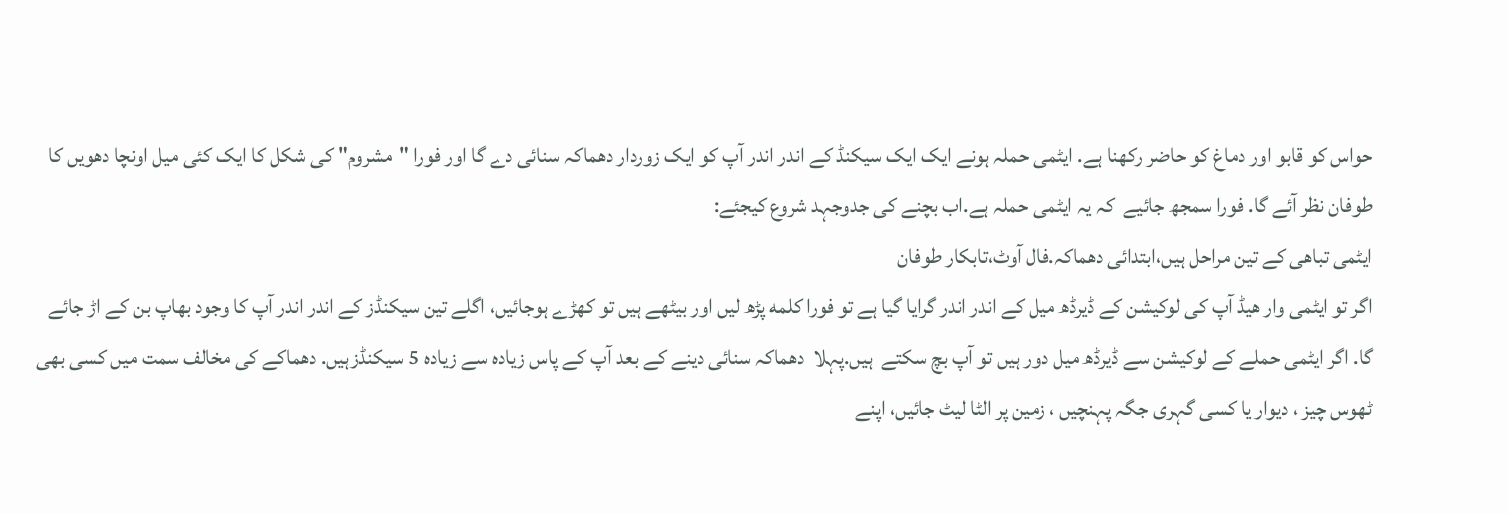حواس کو قابو اور دماغ کو حاضر رکھنا ہے. ایٹمی حملہ ہونے ایک ایک سیکنڈ کے اندر اندر آپ کو ایک زوردار دھماکہ سنائی دے گا اور فورا "مشروم" کی شکل کا ایک کئی میل اونچا دھویں کا طوفان نظر آئے گا. فورا سمجھ جائیے  کہ یہ ایٹمی حملہ ہے.اب بچنے کی جدوجہد شروع کیجئے:
ایٹمی تباهی کے تین مراحل ہیں،ابتدائی دهماکہ.فال آوٹ،تابکار طوفان
اگر تو ایٹمی وار هیڈ آپ کی لوکیشن کے ڈیرڈھ میل کے اندر اندر گرایا گیا ہے تو فورا کلمه پڑھ لیں اور بیٹھے ہیں تو کھڑے ہوجائیں، اگلے تین سیکنڈز کے اندر اندر آپ کا وجود بھاپ بن کے اڑ جائے گا. اگر ایٹمی حملے کے لوکیشن سے ڈیرڈھ میل دور ہیں تو آپ بچ سکتے  ہیں.پہلا  دھماکہ سنائی دینے کے بعد آپ کے پاس زیاده سے زیاده 5 سیکنڈزہیں. دهماکے کی مخالف سمت میں کسی بھی ٹھوس چیز ، دیوار یا کسی گہری جگہ پہنچیں ، زمین پر الٹا لیٹ جائیں، اپنے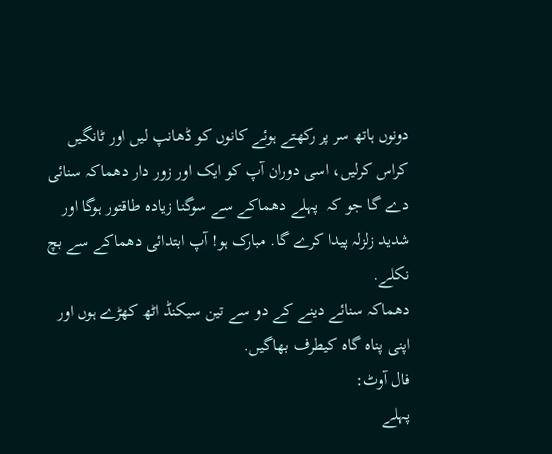دونوں ہاتھ سر پر رکھتے ہوئے کانوں کو ڈهانپ لیں اور ٹانگیں کراس کرلیں، اسی دوران آپ کو ایک اور زور دار دهماکہ سنائی دے گا جو کہ  پہلے دهماکے سے سوگنا زیاده طاقتور ہوگا اور شدید زلزلہ پیدا کرے گا. مبارک ہو! آپ ابتدائی دھماکے سے بچ نکلے.
دهماکہ سنائے دینے کے دو سے تین سیکنڈ اٹھ کھڑے ہوں اور اپنی پناه گاه کیطرف بھاگیں.
فال آوٹ:
پہلے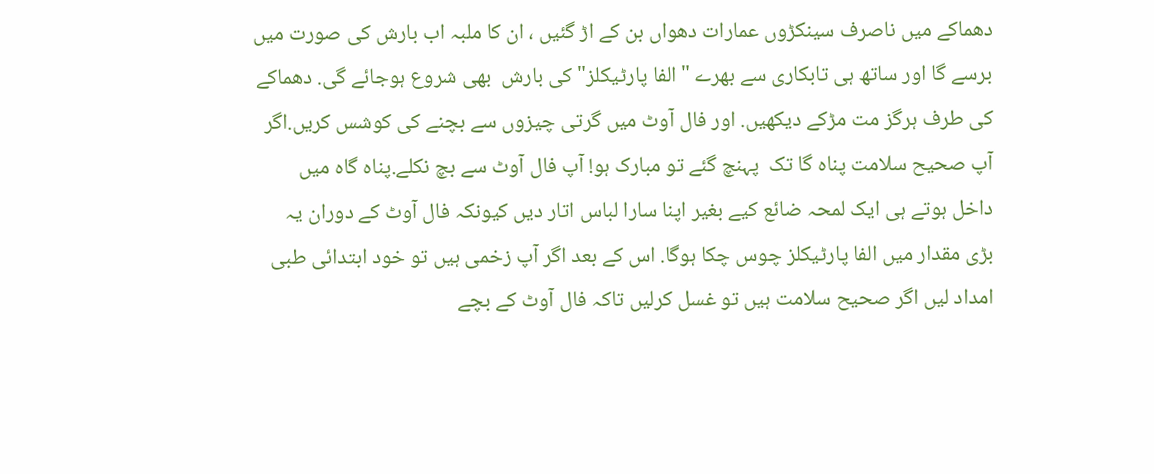دھماکے میں ناصرف سینکڑوں عمارات دهواں بن کے اڑ گئیں ، ان کا ملبہ اب بارش کی صورت میں برسے گا اور ساتھ ہی تابکاری سے بھرے "الفا پارٹیکلز" کی بارش  بھی شروع ہوجائے گی. دهماکے کی طرف ہرگز مت مڑکے دیکھیں. اور فال آوٹ میں گرتی چیزوں سے بچنے کی کوشس کریں.اگر آپ صحیح سلامت پناه گا تک  پہنچ گئے تو مبارک ہو! آپ فال آوٹ سے بچ نکلے.پناه گاه میں داخل ہوتے ہی ایک لمحہ ضائع کیے بغیر اپنا سارا لباس اتار دیں کیونکہ فال آوٹ کے دوران یہ بڑی مقدار میں الفا پارٹیکلز چوس چکا ہوگا. اس کے بعد اگر آپ زخمی ہیں تو خود ابتدائی طبی امداد لیں اگر صحیح سلامت ہیں تو غسل کرلیں تاکہ فال آوٹ کے بچے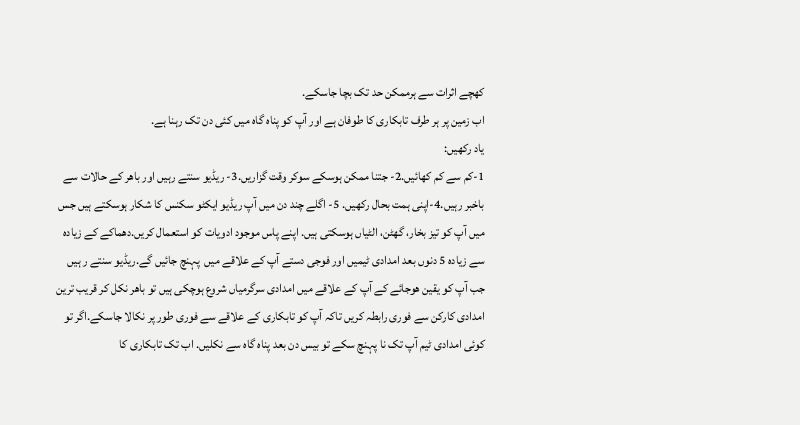کھچے اثرات سے ہرممکن حد تک بچا جاسکے.
اب زمین پر ہر طرف تابکاری کا طوفان ہے اور آپ کو پناه گاه میں کئی دن تک رہنا ہے.
یاد رکھیں:
1-کم سے کم کھائیں.2- جتنا ممکن ہوسکے سوکر وقت گزاریں.3- ریڈیو سنتے رہیں اور باهر کے حالات سے باخبر رہیں.4-اپنی ہمت بحال رکھیں. 5- اگلے چند دن میں آپ ریڈیو ایکٹو سکنس کا شکار ہوسکتے ہیں جس میں آپ کو تیز بخار، گھٹن، الٹیاں ہوسکتی ہیں. اپنے پاس موجود ادویات کو استعمال کریں.دهماکے کے زیاده سے زیاده 5 دنوں بعد امدادی ٹیمیں اور فوجی دستے آپ کے علاقے میں  پہنچ جائیں گے.ریڈیو سنتے ر ہیں  جب آپ کو یقین هوجائے کے آپ کے علاقے میں امدادی سرگرمیاں شروع ہوچکی ہیں تو باهر نکل کر قریب ترین امدادی کارکن سے فوری رابطہ کریں تاکہ آپ کو تابکاری کے علاقے سے فوری طور پر نکالا جاسکے.اگر تو کوئی امدادی ٹیم آپ تک نا پہنچ سکے تو بیس دن بعد پناه گاه سے نکلیں. اب تک تابکاری کا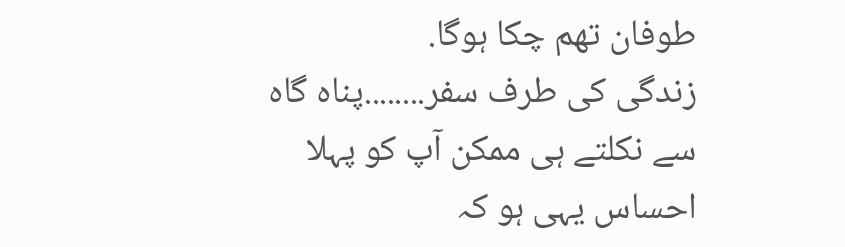طوفان تھم چکا ہوگا.
زندگی کی طرف سفر........پناه گاه سے نکلتے ہی ممکن آپ کو پہلا احساس یہی ہو کہ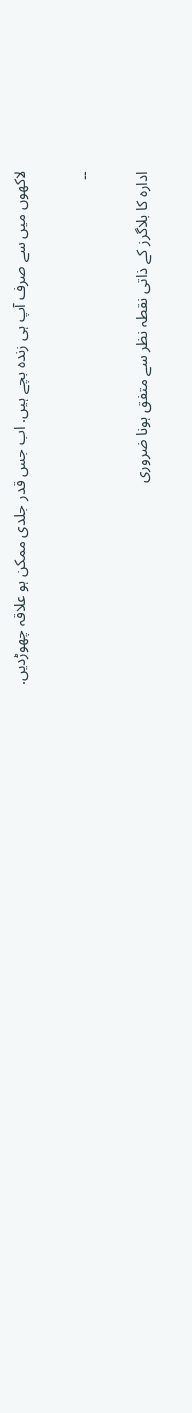لاکھوں میں سے صرف آپ ہی زنده بچے ہیں. اب جس قدر جلدی ممکن ہو علاقہ چھوڑدیں.

۔۔

ادارہ کا بلاگرز کے ذاتی نقطہ نظر سے متفق ہونا ضروری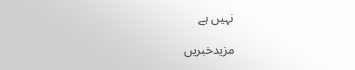نہیں ہے

مزیدخبریں